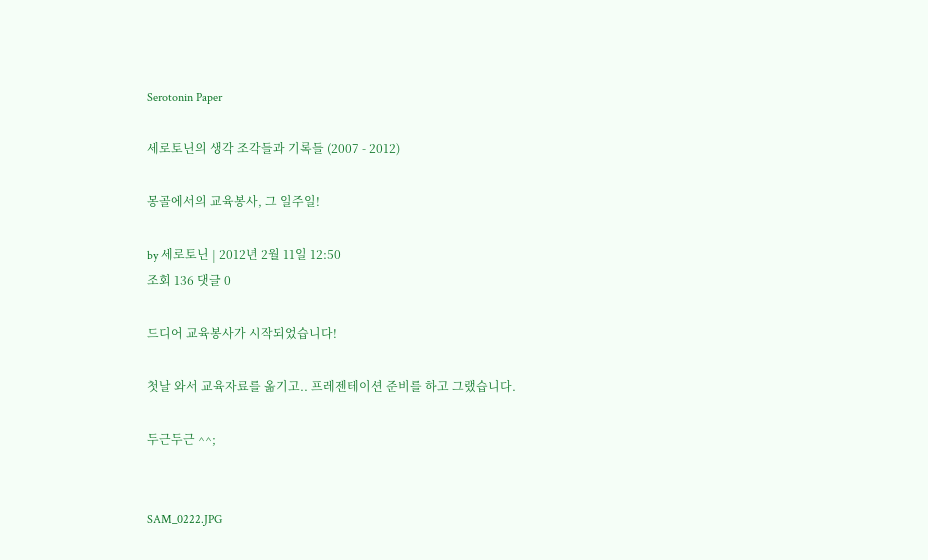Serotonin Paper

세로토닌의 생각 조각들과 기록들 (2007 - 2012)

몽골에서의 교육봉사, 그 일주일!

by 세로토닌 | 2012년 2월 11일 12:50
조회 136 댓글 0

드디어 교육봉사가 시작되었습니다!

첫날 와서 교육자료를 옮기고.. 프레젠테이션 준비를 하고 그랬습니다.

두근두근 ^^;


SAM_0222.JPG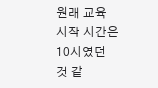원래 교육 시작 시간은 10시였던 것 같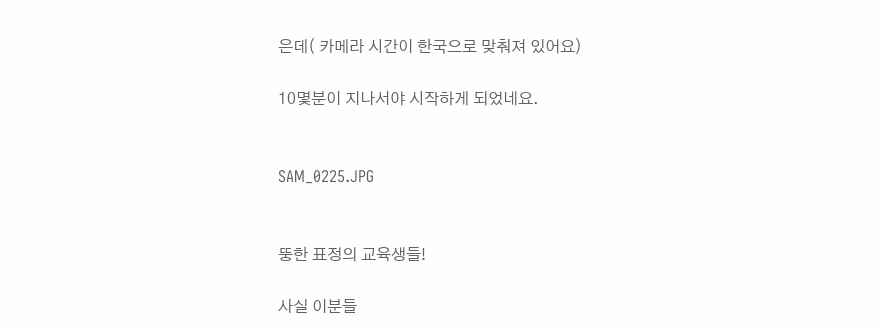은데( 카메라 시간이 한국으로 맞춰져 있어요)

10몇분이 지나서야 시작하게 되었네요.


SAM_0225.JPG


뚱한 표정의 교육생들!

사실 이분들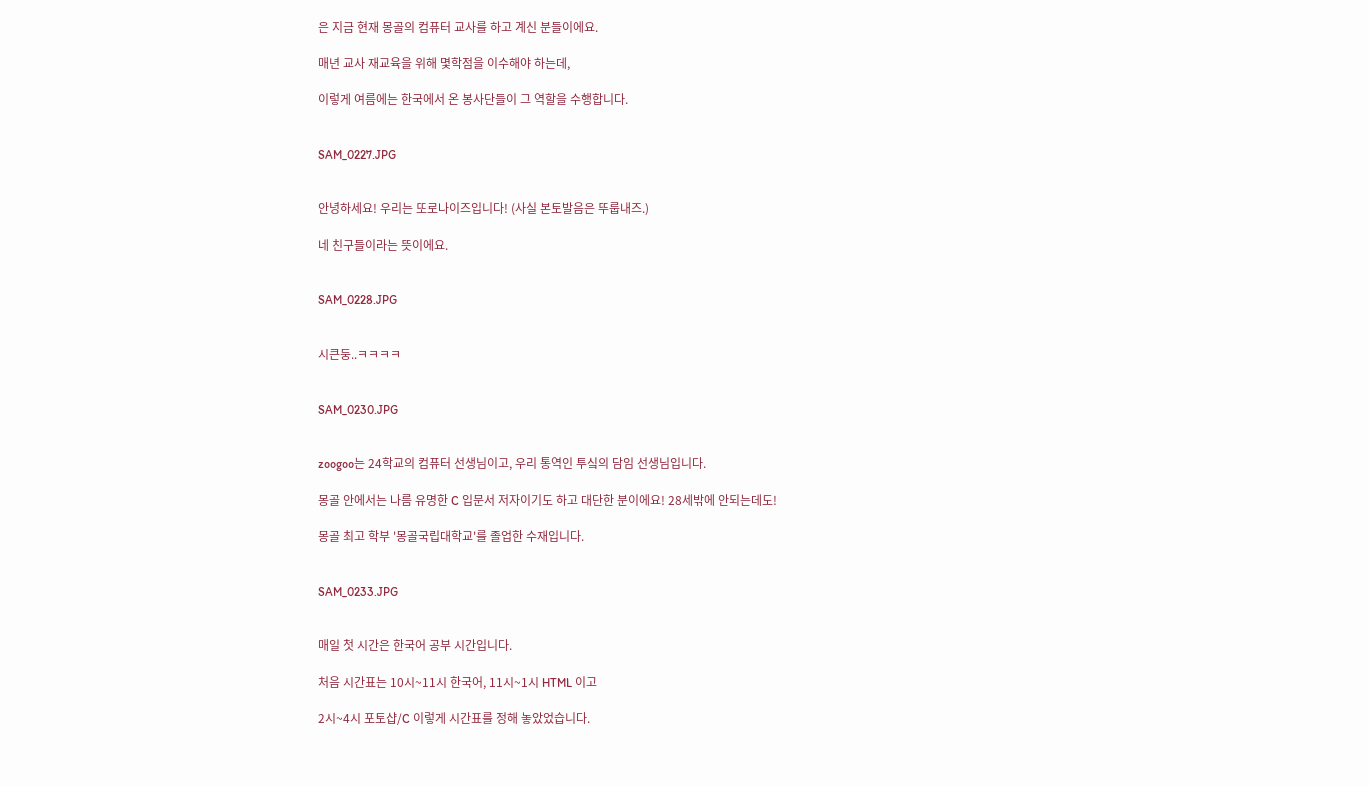은 지금 현재 몽골의 컴퓨터 교사를 하고 계신 분들이에요.

매년 교사 재교육을 위해 몇학점을 이수해야 하는데,

이렇게 여름에는 한국에서 온 봉사단들이 그 역할을 수행합니다.


SAM_0227.JPG


안녕하세요! 우리는 또로나이즈입니다! (사실 본토발음은 뚜룹내즈.)

네 친구들이라는 뜻이에요.


SAM_0228.JPG


시큰둥..ㅋㅋㅋㅋ


SAM_0230.JPG


zoogoo는 24학교의 컴퓨터 선생님이고, 우리 통역인 투싴의 담임 선생님입니다.

몽골 안에서는 나름 유명한 C 입문서 저자이기도 하고 대단한 분이에요! 28세밖에 안되는데도!

몽골 최고 학부 '몽골국립대학교'를 졸업한 수재입니다.


SAM_0233.JPG


매일 첫 시간은 한국어 공부 시간입니다.

처음 시간표는 10시~11시 한국어, 11시~1시 HTML 이고

2시~4시 포토샵/C 이렇게 시간표를 정해 놓았었습니다.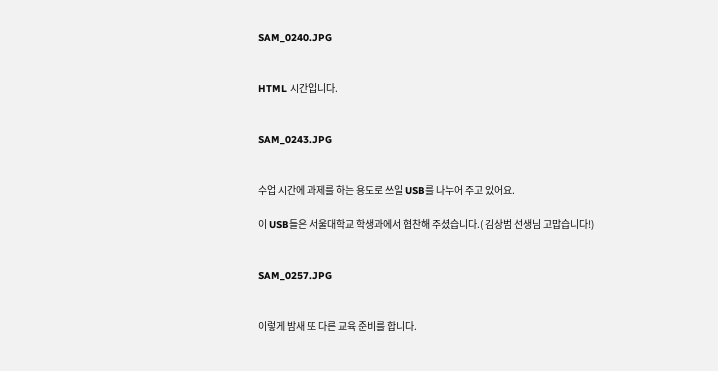SAM_0240.JPG


HTML 시간입니다.


SAM_0243.JPG


수업 시간에 과제를 하는 용도로 쓰일 USB를 나누어 주고 있어요.

이 USB들은 서울대학교 학생과에서 협찬해 주셨습니다.( 김상범 선생님 고맙습니다!)


SAM_0257.JPG


이렇게 밤새 또 다른 교육 준비를 합니다.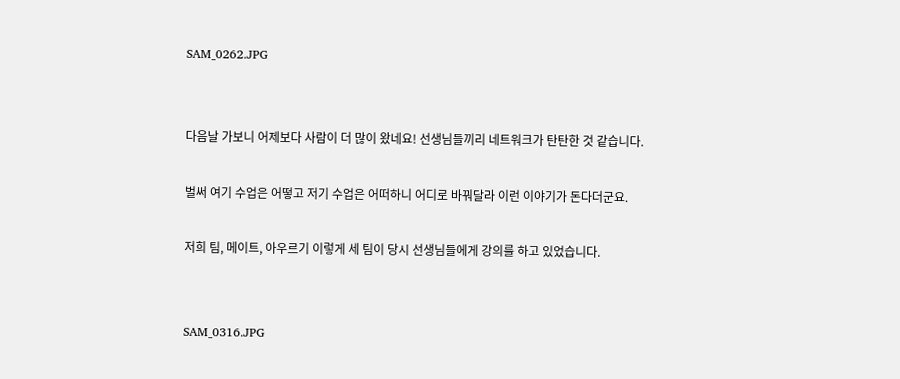SAM_0262.JPG


다음날 가보니 어제보다 사람이 더 많이 왔네요! 선생님들끼리 네트워크가 탄탄한 것 같습니다.

벌써 여기 수업은 어떻고 저기 수업은 어떠하니 어디로 바꿔달라 이런 이야기가 돈다더군요.

저희 팀, 메이트, 아우르기 이렇게 세 팀이 당시 선생님들에게 강의를 하고 있었습니다.


SAM_0316.JPG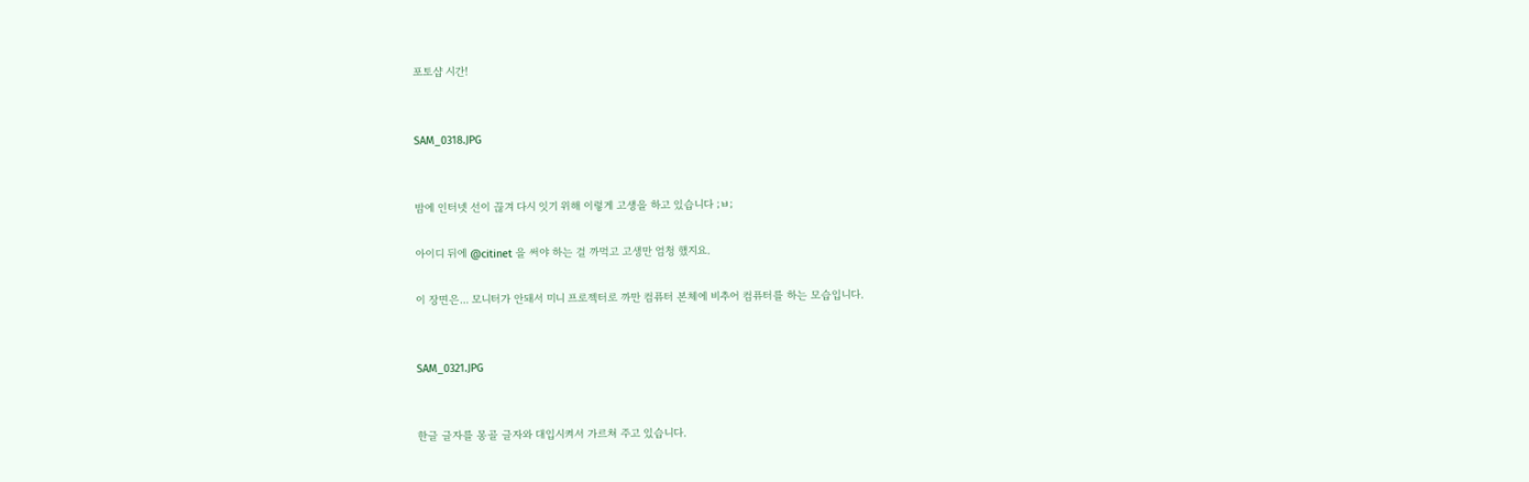포토샵 시간!


SAM_0318.JPG


밤에 인터넷 선이 끊겨 다시 잇기 위해 이렇게 고생을 하고 있습니다 ;ㅂ;

아이디 뒤에 @citinet 을 써야 하는 걸 까먹고 고생만 엄청 했지요.

이 장면은... 모니터가 안돼서 미니 프로젝터로 까만 컴퓨터 본체에 비추어 컴퓨터를 하는 모습입니다.


SAM_0321.JPG


한글 글자를 몽골 글자와 대입시켜서 가르쳐 주고 있습니다.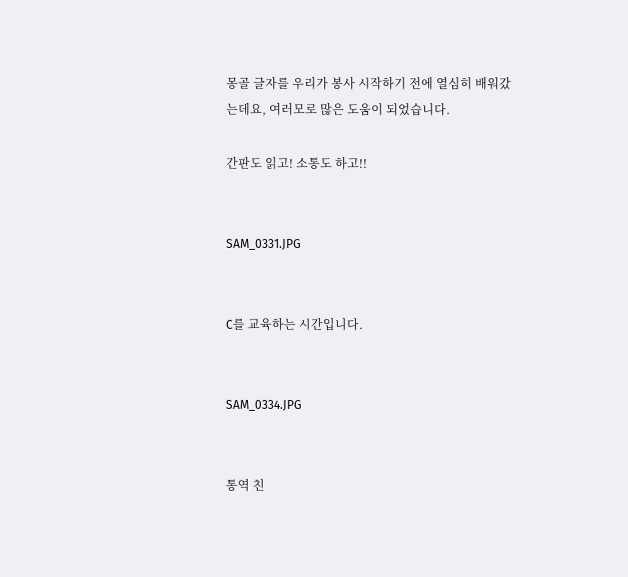몽골 글자를 우리가 봉사 시작하기 전에 열심히 배워갔는데요, 여러모로 많은 도움이 되었습니다.

간판도 읽고! 소통도 하고!!


SAM_0331.JPG


C를 교육하는 시간입니다.


SAM_0334.JPG


통역 친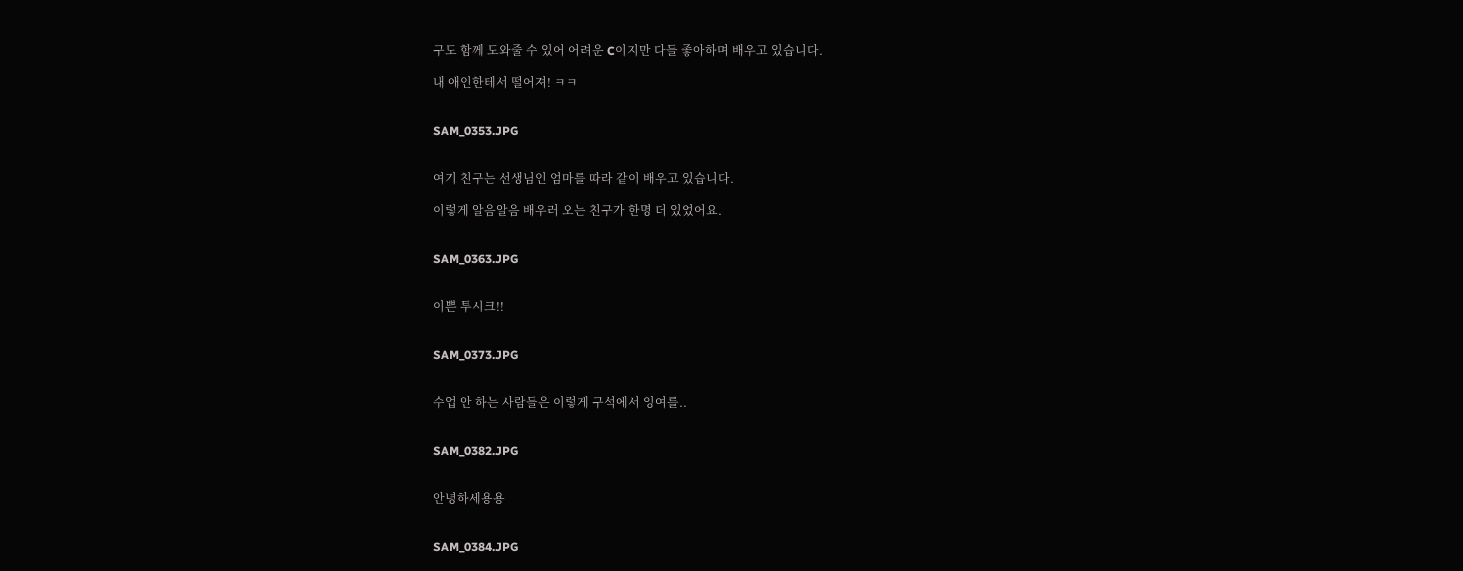구도 함께 도와줄 수 있어 어려운 C이지만 다들 좋아하며 배우고 있습니다.

내 애인한테서 떨어져! ㅋㅋ


SAM_0353.JPG


여기 친구는 선생님인 엄마를 따라 같이 배우고 있습니다.

이렇게 알음알음 배우러 오는 친구가 한명 더 있었어요.


SAM_0363.JPG


이쁜 투시크!!


SAM_0373.JPG


수업 안 하는 사람들은 이렇게 구석에서 잉여를..


SAM_0382.JPG


안녕하세용용


SAM_0384.JPG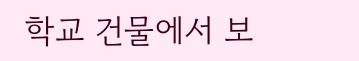학교 건물에서 보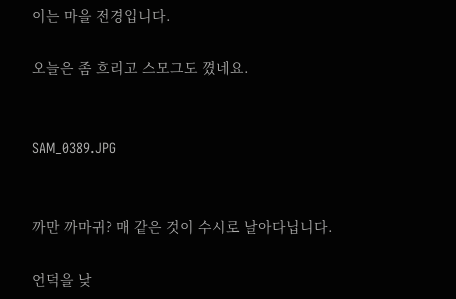이는 마을 전경입니다.

오늘은 좀 흐리고 스모그도 꼈네요.


SAM_0389.JPG


까만 까마귀? 매 같은 것이 수시로 날아다닙니다.

언덕을 낮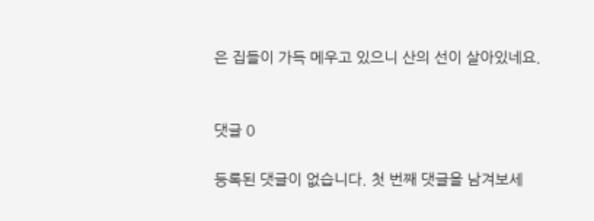은 집들이 가득 메우고 있으니 산의 선이 살아있네요.


댓글 0

등록된 댓글이 없습니다. 첫 번째 댓글을 남겨보세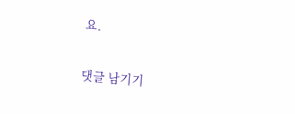요.

댓글 남기기